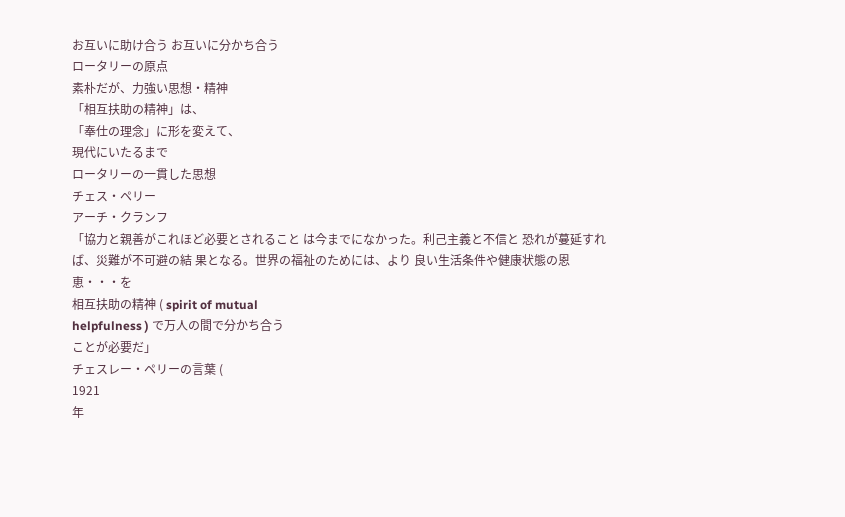お互いに助け合う お互いに分かち合う
ロータリーの原点
素朴だが、力強い思想・精神
「相互扶助の精神」は、
「奉仕の理念」に形を変えて、
現代にいたるまで
ロータリーの一貫した思想
チェス・ペリー
アーチ・クランフ
「協力と親善がこれほど必要とされること は今までになかった。利己主義と不信と 恐れが蔓延すれば、災難が不可避の結 果となる。世界の福祉のためには、より 良い生活条件や健康状態の恩恵・・・を
相互扶助の精神 ( spirit of mutual
helpfulness ) で万人の間で分かち合う
ことが必要だ」
チェスレー・ペリーの言葉 (
1921
年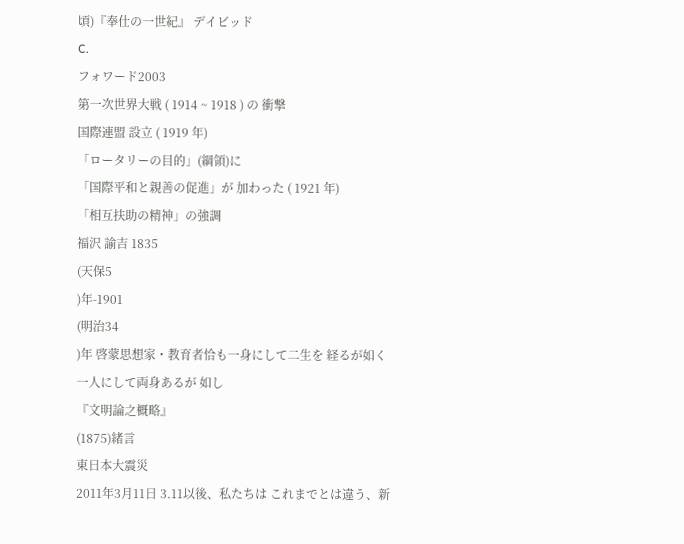頃)『奉仕の一世紀』 デイビッド
C.
フォワード2003
第一次世界大戦 ( 1914 ~ 1918 ) の 衝撃
国際連盟 設立 ( 1919 年)
「ロータリーの目的」(綱領)に
「国際平和と親善の促進」が 加わった ( 1921 年)
「相互扶助の精神」の強調
福沢 諭吉 1835
(天保5
)年-1901
(明治34
)年 啓蒙思想家・教育者恰も一身にして二生を 経るが如く
一人にして両身あるが 如し
『文明論之概略』
(1875)緒言
東日本大震災
2011年3月11日 3.11以後、私たちは これまでとは違う、新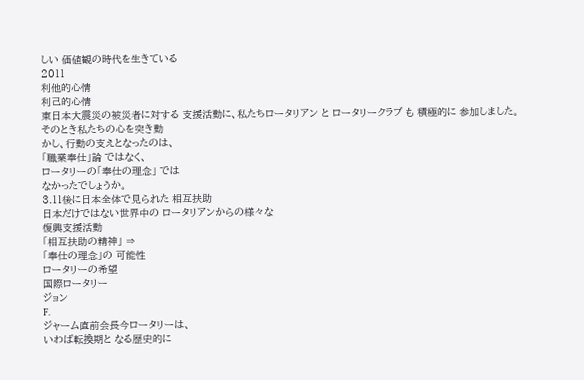しい 価値観の時代を生きている
2011
利他的心情
利己的心情
東日本大震災の被災者に対する 支援活動に、私たちロータリアン と ロータリークラブ も 積極的に 参加しました。
そのとき私たちの心を突き動
かし、行動の支えとなったのは、
「職業奉仕」論 ではなく、
ロータリーの「奉仕の理念」 では
なかったでしょうか。
3.11後に日本全体で見られた 相互扶助
日本だけではない世界中の ロータリアンからの様々な
復興支援活動
「相互扶助の精神」 ⇒
「奉仕の理念」の 可能性
ロータリーの希望
国際ロータリー
ジョン
F.
ジャーム直前会長今ロータリーは、
いわば転換期と なる歴史的に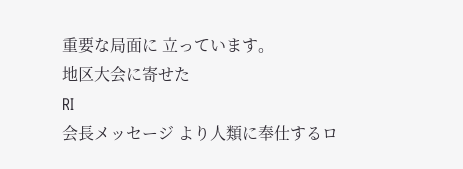重要な局面に 立っています。
地区大会に寄せた
RI
会長メッセージ より人類に奉仕するロ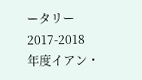ータリー
2017-2018
年度イアン・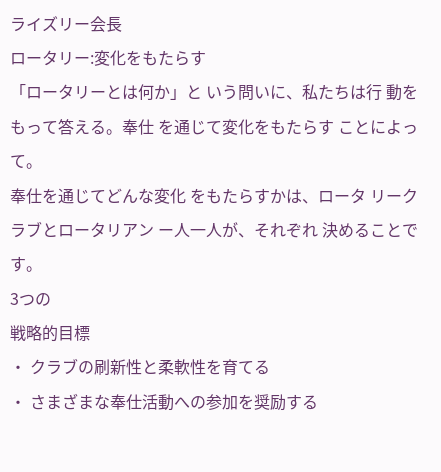ライズリー会長
ロータリー:変化をもたらす
「ロータリーとは何か」と いう問いに、私たちは行 動をもって答える。奉仕 を通じて変化をもたらす ことによって。
奉仕を通じてどんな変化 をもたらすかは、ロータ リークラブとロータリアン ー人一人が、それぞれ 決めることです。
3つの
戦略的目標
・ クラブの刷新性と柔軟性を育てる
・ さまざまな奉仕活動への参加を奨励する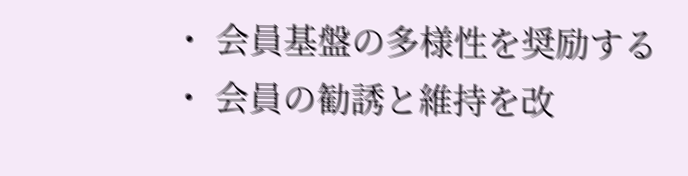・ 会員基盤の多様性を奨励する
・ 会員の勧誘と維持を改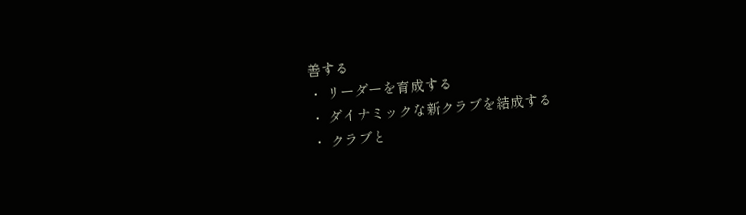善する
・ リーダーを育成する
・ ダイナミックな新クラブを結成する
・ クラブと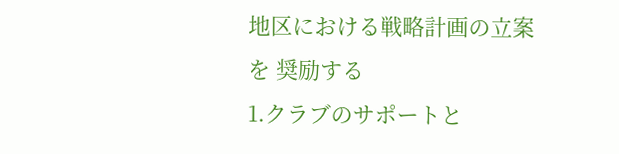地区における戦略計画の立案を 奨励する
1.クラブのサポートと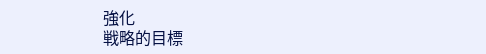強化
戦略的目標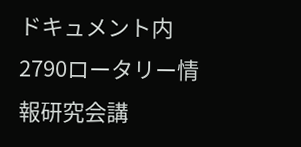ドキュメント内
2790ロータリー情報研究会講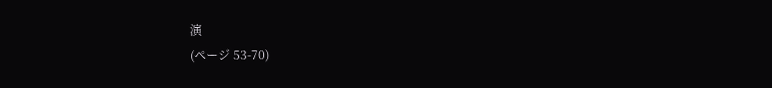演
(ページ 53-70)